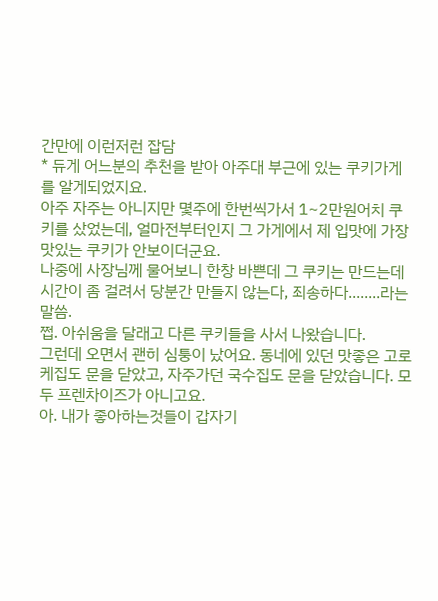간만에 이런저런 잡담
* 듀게 어느분의 추천을 받아 아주대 부근에 있는 쿠키가게를 알게되었지요.
아주 자주는 아니지만 몇주에 한번씩가서 1~2만원어치 쿠키를 샀었는데, 얼마전부터인지 그 가게에서 제 입맛에 가장 맛있는 쿠키가 안보이더군요.
나중에 사장님께 물어보니 한창 바쁜데 그 쿠키는 만드는데 시간이 좀 걸려서 당분간 만들지 않는다, 죄송하다........라는 말씀.
쩝. 아쉬움을 달래고 다른 쿠키들을 사서 나왔습니다.
그런데 오면서 괜히 심퉁이 났어요. 동네에 있던 맛좋은 고로케집도 문을 닫았고, 자주가던 국수집도 문을 닫았습니다. 모두 프렌차이즈가 아니고요.
아. 내가 좋아하는것들이 갑자기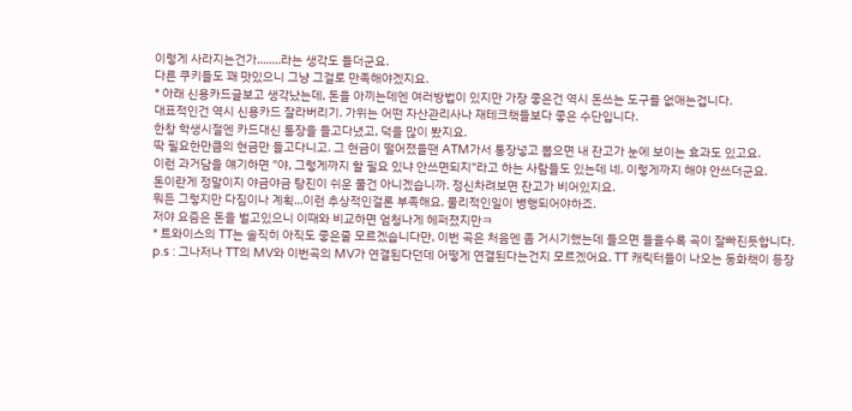이렇게 사라지는건가........라는 생각도 들더군요.
다른 쿠키들도 꽤 맛있으니 그냥 그걸로 만족해야겠지요.
* 아래 신용카드글보고 생각났는데, 돈을 아끼는데엔 여러방법이 있지만 가장 좋은건 역시 돈쓰는 도구를 없애는겁니다.
대표적인건 역시 신용카드 잘라버리기. 가위는 어떤 자산관리사나 재테크책들보다 좋은 수단입니다.
한창 학생시절엔 카드대신 통장을 들고다녔고, 덕을 많이 봤지요.
딱 필요한만큼의 현금만 들고다니고. 그 현금이 떨어졌을땐 ATM가서 통장넣고 뽑으면 내 잔고가 눈에 보이는 효과도 있고요.
이런 과거담을 얘기하면 "야, 그렇게까지 할 필요 있냐 안쓰면되지"라고 하는 사람들도 있는데 네. 이렇게까지 해야 안쓰더군요.
돈이란게 정말이지 야금야금 탕진이 쉬운 물건 아니겠습니까. 정신차려보면 잔고가 비어있지요.
뭐든 그렇지만 다짐이나 계획...이런 추상적인걸론 부족해요. 물리적인일이 병행되어야하죠.
저야 요즘은 돈을 벌고있으니 이때와 비교하면 엄청나게 헤퍼졌지만ㅋ
* 트와이스의 TT는 솔직히 아직도 좋은줄 모르겠습니다만, 이번 곡은 처음엔 좀 거시기했는데 들으면 들을수록 곡이 잘빠진듯합니다.
p.s : 그나저나 TT의 MV와 이번곡의 MV가 연결된다던데 어떻게 연결된다는건지 모르겠어요. TT 캐릭터들이 나오는 동화책이 등장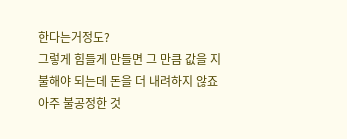한다는거정도?
그렇게 힘들게 만들면 그 만큼 값을 지불해야 되는데 돈을 더 내려하지 않죠 아주 불공정한 것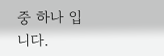중 하나 입니다.